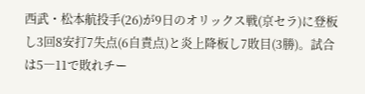西武・松本航投手(26)が9日のオリックス戦(京セラ)に登板し3回8安打7失点(6自責点)と炎上降板し7敗目(3勝)。試合は5―11で敗れチー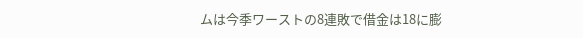ムは今季ワーストの8連敗で借金は18に膨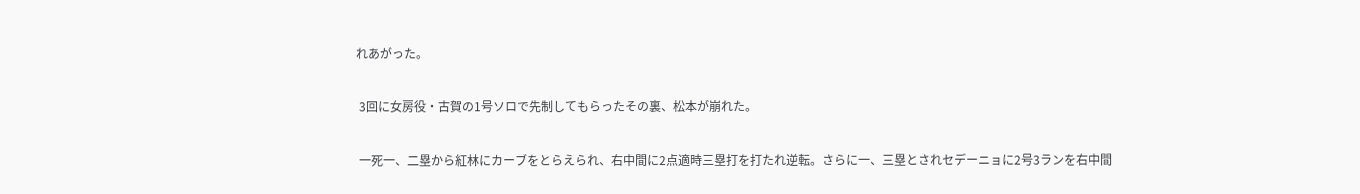れあがった。

 3回に女房役・古賀の1号ソロで先制してもらったその裏、松本が崩れた。

 一死一、二塁から紅林にカーブをとらえられ、右中間に2点適時三塁打を打たれ逆転。さらに一、三塁とされセデーニョに2号3ランを右中間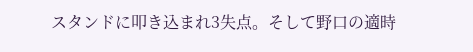スタンドに叩き込まれ3失点。そして野口の適時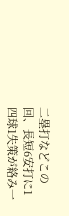二塁打などこの回、長短6安打に1四球1失策が絡み一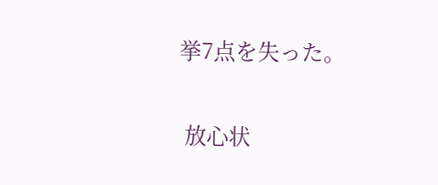挙7点を失った。

 放心状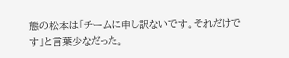態の松本は「チームに申し訳ないです。それだけです」と言葉少なだった。